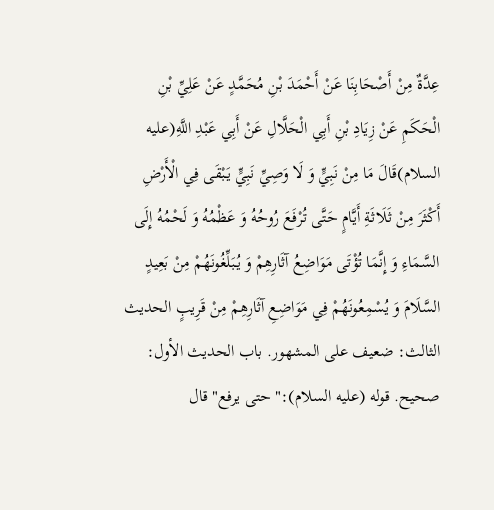عِدَّةٌ مِنْ أَصْحَابِنَا عَنْ أَحْمَدَ بْنِ مُحَمَّدٍ عَنْ عَلِيِّ بْنِ الْحَكَمِ عَنْ زِيَادِ بْنِ أَبِي الْحَلَّالِ عَنْ أَبِي عَبْدِ اللَّهِ(عليه السلام)قَالَ مَا مِنْ نَبِيٍّ وَ لَا وَصِيِّ نَبِيٍّ يَبْقَى فِي الْأَرْضِ أَكْثَرَ مِنْ ثَلَاثَةِ أَيَّامٍ حَتَّى تُرْفَعَ رُوحُهُ وَ عَظْمُهُ وَ لَحْمُهُ إِلَى السَّمَاءِ وَ إِنَّمَا تُؤْتَى مَوَاضِعُ آثَارِهِمْ وَ يُبَلِّغُونَهُمْ مِنْ بَعِيدٍ السَّلَامَ وَ يُسْمِعُونَهُمْ فِي مَوَاضِعِ آثَارِهِمْ مِنْ قَرِيبٍ الحديث الثالث: ضعيف على المشهور. باب الحديث الأول: صحيح. قوله (عليه السلام):" حتى يرفع" قال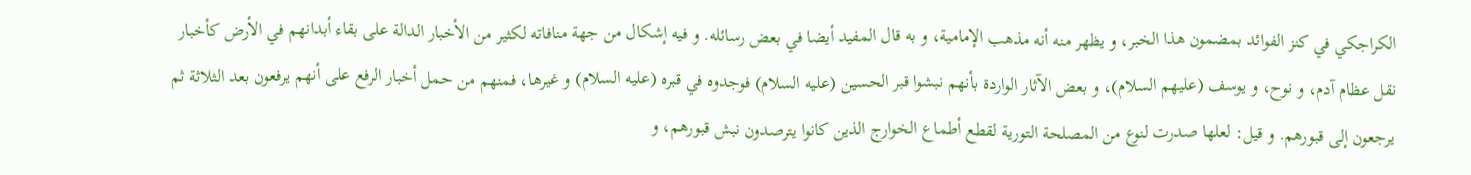الكراجكي في كنز الفوائد بمضمون هذا الخبر، و يظهر منه أنه مذهب الإمامية، و به قال المفيد أيضا في بعض رسائله. و فيه إشكال من جهة منافاته لكثير من الأخبار الدالة على بقاء أبدانهم في الأرض كأخبار نقل عظام آدم، و نوح، و يوسف (عليهم السلام)، و بعض الآثار الواردة بأنهم نبشوا قبر الحسين (عليه السلام) فوجدوه في قبره (عليه السلام) و غيرها، فمنهم من حمل أخبار الرفع على أنهم يرفعون بعد الثلاثة ثم يرجعون إلى قبورهم. و قيل: لعلها صدرت لنوع من المصلحة التورية لقطع أطماع الخوارج الذين كانوا يترصدون نبش قبورهم، و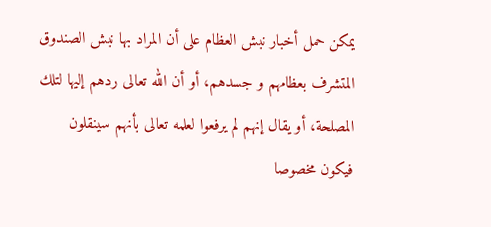يمكن حمل أخبار نبش العظام على أن المراد بها نبش الصندوق المتشرف بعظامهم و جسدهم، أو أن الله تعالى ردهم إليها لتلك المصلحة، أو يقال إنهم لم يرفعوا لعلمه تعالى بأنهم سينقلون فيكون مخصوصا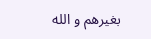بغيرهم و الله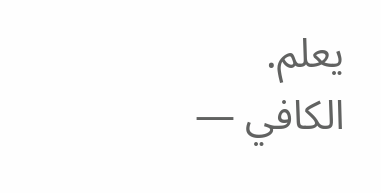يعلم.
الكافي —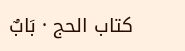كتاب الحج · بَابٌ